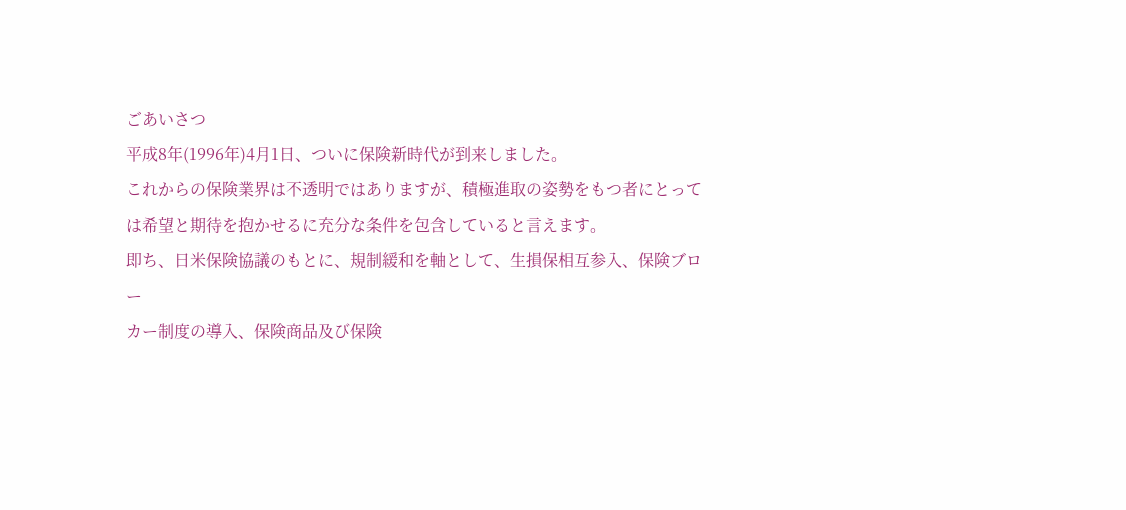ごあいさつ
平成8年(1996年)4月1日、ついに保険新時代が到来しました。
これからの保険業界は不透明ではありますが、積極進取の姿勢をもつ者にとって
は希望と期待を抱かせるに充分な条件を包含していると言えます。
即ち、日米保険協議のもとに、規制緩和を軸として、生損保相互参入、保険ブロー
カー制度の導入、保険商品及び保険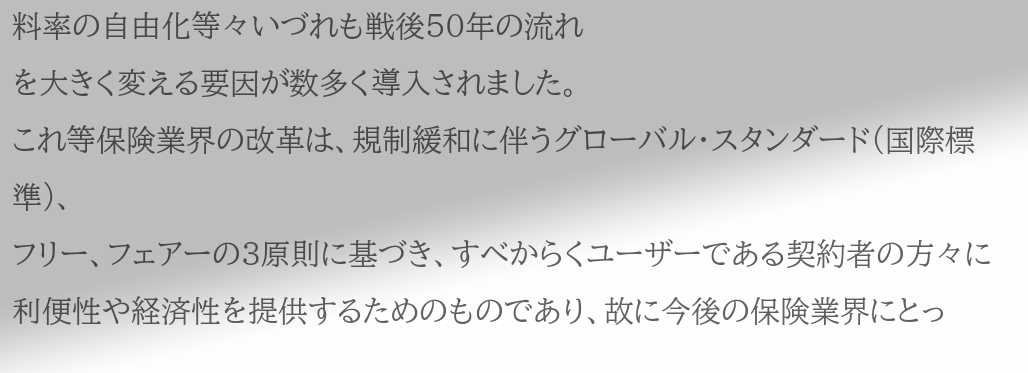料率の自由化等々いづれも戦後50年の流れ
を大きく変える要因が数多く導入されました。
これ等保険業界の改革は、規制緩和に伴うグローバル・スタンダード(国際標準)、
フリー、フェアーの3原則に基づき、すべからくユーザーである契約者の方々に
利便性や経済性を提供するためのものであり、故に今後の保険業界にとっ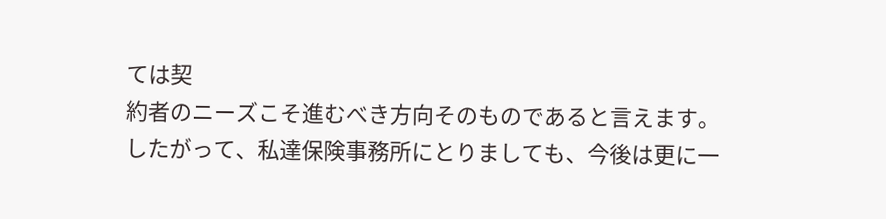ては契
約者のニーズこそ進むべき方向そのものであると言えます。
したがって、私達保険事務所にとりましても、今後は更に一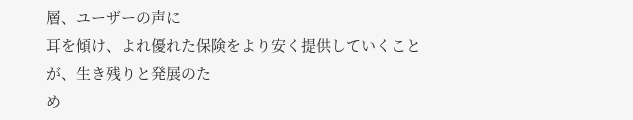層、ユーザーの声に
耳を傾け、よれ優れた保険をより安く提供していくことが、生き残りと発展のた
め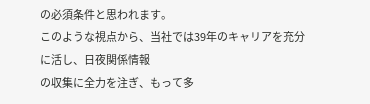の必須条件と思われます。
このような視点から、当社では39年のキャリアを充分に活し、日夜関係情報
の収集に全力を注ぎ、もって多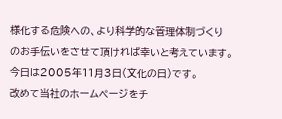様化する危険への、より科学的な管理体制づくり
のお手伝いをさせて頂ければ幸いと考えています。
今日は2005年11月3日(文化の日)です。
改めて当社のホームページをチ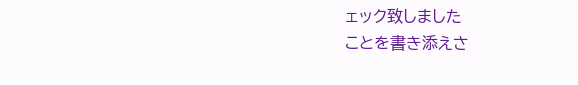ェック致しました
ことを書き添えさ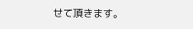せて頂きます。